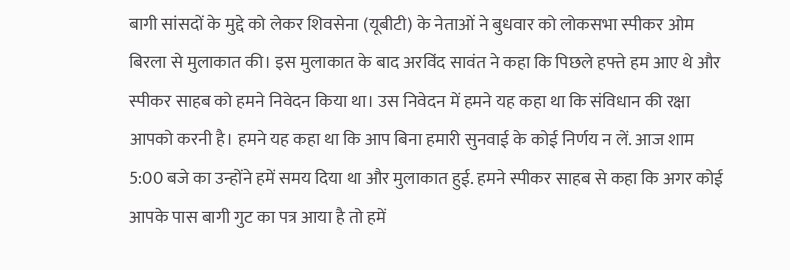बागी सांसदों के मुद्दे को लेकर शिवसेना (यूबीटी) के नेताओं ने बुधवार को लोकसभा स्पीकर ओम बिरला से मुलाकात की। इस मुलाकात के बाद अरविंद सावंत ने कहा कि पिछले हफ्ते हम आए थे और स्पीकर साहब को हमने निवेदन किया था। उस निवेदन में हमने यह कहा था कि संविधान की रक्षा आपको करनी है। हमने यह कहा था कि आप बिना हमारी सुनवाई के कोई निर्णय न लें. आज शाम 5:00 बजे का उन्होंने हमें समय दिया था और मुलाकात हुई. हमने स्पीकर साहब से कहा कि अगर कोई आपके पास बागी गुट का पत्र आया है तो हमें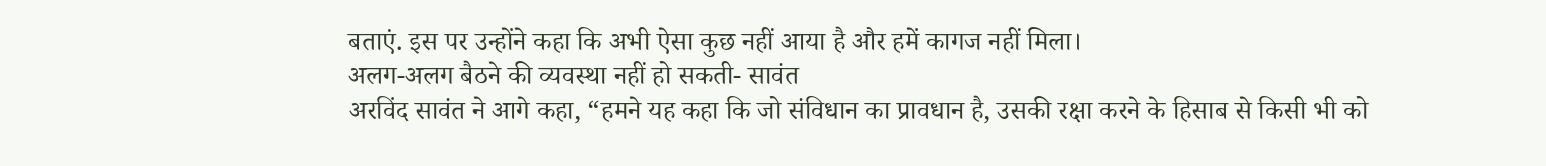बताएं. इस पर उन्होंने कहा कि अभी ऐसा कुछ नहीं आया है और हमें कागज नहीं मिला।
अलग-अलग बैठने की व्यवस्था नहीं हो सकती- सावंत
अरविंद सावंत ने आगे कहा, “हमने यह कहा कि जो संविधान का प्रावधान है, उसकी रक्षा करने के हिसाब से किसी भी को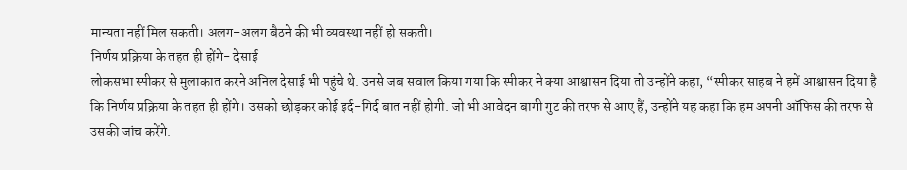मान्यता नहीं मिल सकती। अलग-अलग बैठने की भी व्यवस्था नहीं हो सकती।
निर्णय प्रक्रिया के तहत ही होंगे- देसाई
लोकसभा स्पीकर से मुलाकात करने अनिल देसाई भी पहुंचे थे. उनसे जब सवाल किया गया कि स्पीकर ने क्या आश्वासन दिया तो उन्होंने कहा, “स्पीकर साहब ने हमें आश्वासन दिया है कि निर्णय प्रक्रिया के तहत ही होंगे। उसको छोड़कर कोई इर्द-गिर्द बात नहीं होगी. जो भी आवेदन बागी गुट की तरफ से आए हैं, उन्होंने यह कहा कि हम अपनी ऑफिस की तरफ से उसकी जांच करेंगे.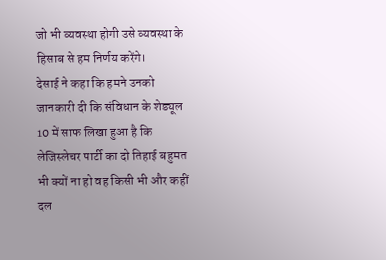जो भी व्यवस्था होगी उसे व्यवस्था के हिसाब से हम निर्णय करेंगे।
देसाई ने कहा कि हमने उनको जानकारी दी कि संविधान के शेड्यूल 10 में साफ लिखा हुआ है कि लेजिस्लेचर पार्टी का दो तिहाई बहुमत भी क्यों ना हो वह किसी भी और कहीं दल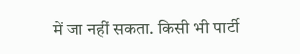में जा नहीं सकता. किसी भी पार्टी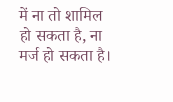में ना तो शामिल हो सकता है, ना मर्ज हो सकता है।